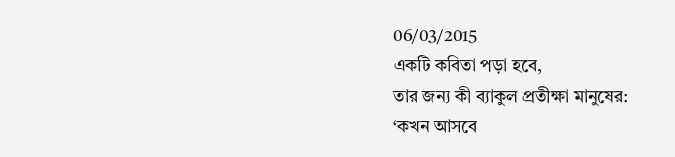06/03/2015
একটি কবিতা পড়া হবে,
তার জন্য কী ব্যাকুল প্রতীক্ষা মানুষের:
‘কখন আসবে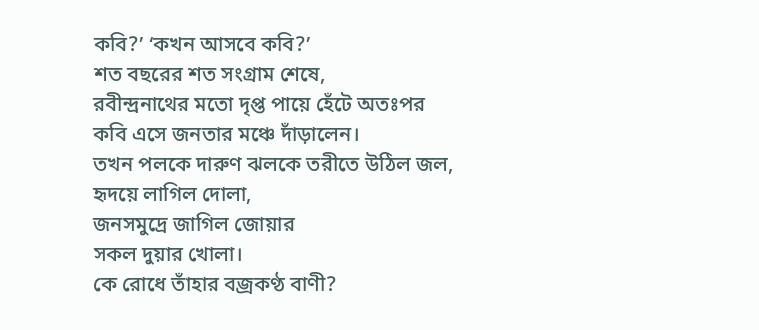কবি?’ ‘কখন আসবে কবি?’
শত বছরের শত সংগ্রাম শেষে,
রবীন্দ্রনাথের মতো দৃপ্ত পায়ে হেঁটে অতঃপর
কবি এসে জনতার মঞ্চে দাঁড়ালেন।
তখন পলকে দারুণ ঝলকে তরীতে উঠিল জল,
হৃদয়ে লাগিল দোলা,
জনসমুদ্রে জাগিল জোয়ার
সকল দুয়ার খোলা।
কে রোধে তাঁহার বজ্রকণ্ঠ বাণী?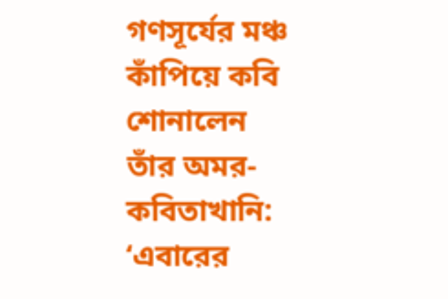গণসূর্যের মঞ্চ কাঁপিয়ে কবি শোনালেন
তাঁর অমর-কবিতাখানি:
‘এবারের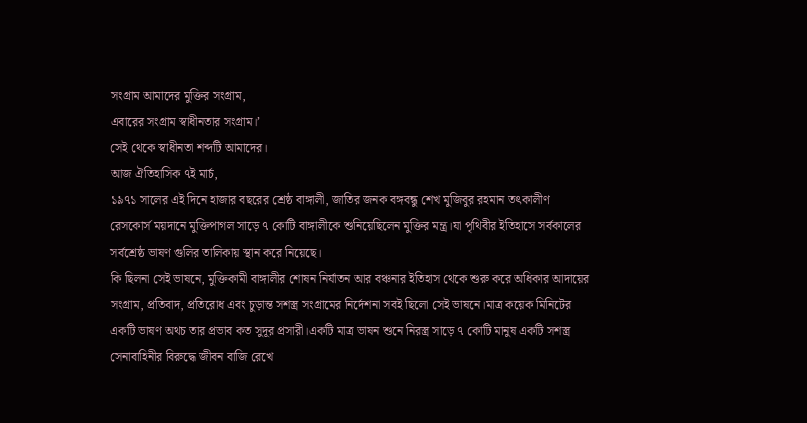সংগ্রাম আমাদের মুক্তির সংগ্রাম,
এবারের সংগ্রাম স্বাধীনতার সংগ্রাম।’
সেই থেকে স্বাধীনতা শব্দটি আমাদের।
আজ ঐতিহাসিক ৭ই মার্চ,
১৯৭১ সালের এই দিনে হাজার বছরের শ্রেষ্ঠ বাঙ্গালী, জাতির জনক বঙ্গবন্ধু শেখ মুজিবুর রহমান তৎকালীণ রেসকোর্স ময়দানে মুক্তিপাগল সাড়ে ৭ কোটি বাঙ্গালীকে শুনিয়েছিলেন মুক্তির মন্ত্র।যা পৃথিবীর ইতিহাসে সর্বকালের সর্বশ্রেষ্ঠ ভাষণ গুলির তালিকায় স্থান করে নিয়েছে।
কি ছিলনা সেই ভাষনে, মুক্তিকামী বাঙ্গালীর শোষন নির্যাতন আর বঞ্চনার ইতিহাস থেকে শুরু করে অধিকার আদায়ের সংগ্রাম, প্রতিবাদ, প্রতিরোধ এবং চুড়ান্ত সশস্ত্র সংগ্রামের নির্দেশনা সবই ছিলো সেই ভাষনে।মাত্র কয়েক মিনিটের একটি ভাষণ অথচ তার প্রভাব কত সুদূর প্রসারী।একটি মাত্র ভাষন শুনে নিরস্ত্র সাড়ে ৭ কোটি মানুষ একটি সশস্ত্র সেনাবাহিনীর বিরুদ্ধে জীবন বাজি রেখে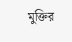মুক্তির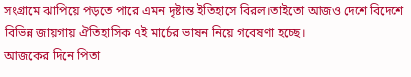সংগ্রামে ঝাপিয়ে পড়তে পারে এমন দৃষ্টান্ত ইতিহাসে বিরল।তাইতো আজও দেশে বিদেশে বিভিন্ন জায়গায় ঐতিহাসিক ৭ই মার্চের ভাষন নিয়ে গবেষণা হচ্ছে।
আজকের দিনে পিতা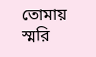তোমায় স্মরি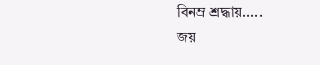বিনম্র শ্রদ্ধায়.....
জয়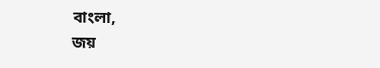বাংলা,
জয়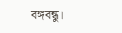বঙ্গবন্ধু।